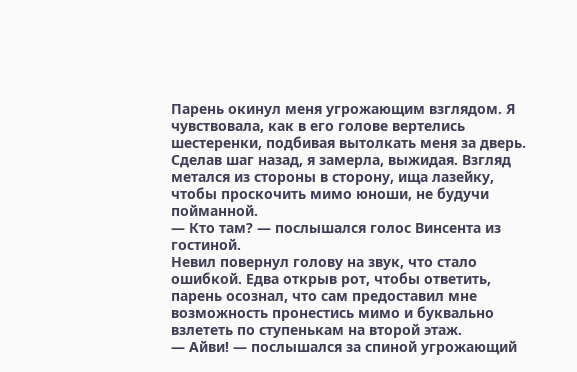Парень окинул меня угрожающим взглядом. Я чувствовала, как в его голове вертелись шестеренки, подбивая вытолкать меня за дверь. Сделав шаг назад, я замерла, выжидая. Взгляд метался из стороны в сторону, ища лазейку, чтобы проскочить мимо юноши, не будучи пойманной.
— Кто там? — послышался голос Винсента из гостиной.
Невил повернул голову на звук, что стало ошибкой. Едва открыв рот, чтобы ответить, парень осознал, что сам предоставил мне возможность пронестись мимо и буквально взлететь по ступенькам на второй этаж.
— Айви! — послышался за спиной угрожающий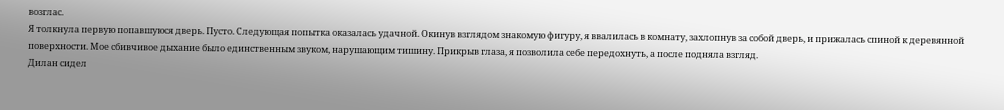возглас.
Я толкнула первую попавшуюся дверь. Пусто. Следующая попытка оказалась удачной. Окинув взглядом знакомую фигуру, я ввалилась в комнату, захлопнув за собой дверь, и прижалась спиной к деревянной поверхности. Мое сбивчивое дыхание было единственным звуком, нарушающим тишину. Прикрыв глаза, я позволила себе передохнуть, а после подняла взгляд.
Дилан сидел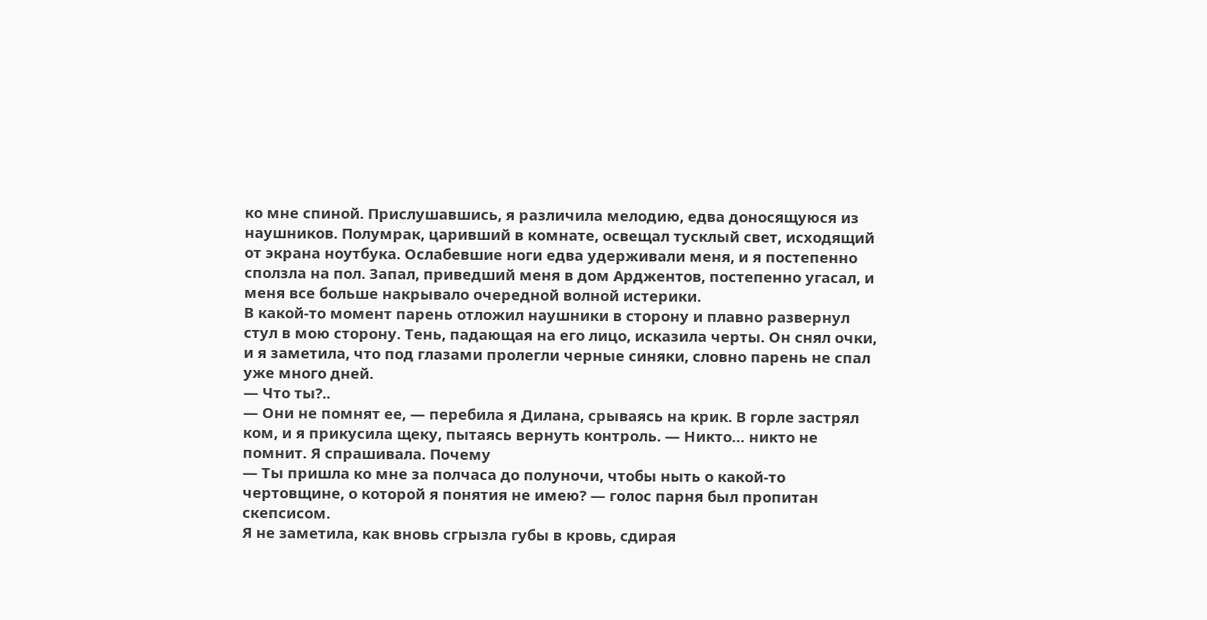ко мне спиной. Прислушавшись, я различила мелодию, едва доносящуюся из наушников. Полумрак, царивший в комнате, освещал тусклый свет, исходящий от экрана ноутбука. Ослабевшие ноги едва удерживали меня, и я постепенно сползла на пол. Запал, приведший меня в дом Арджентов, постепенно угасал, и меня все больше накрывало очередной волной истерики.
В какой-то момент парень отложил наушники в сторону и плавно развернул стул в мою сторону. Тень, падающая на его лицо, исказила черты. Он снял очки, и я заметила, что под глазами пролегли черные синяки, словно парень не спал уже много дней.
— Что ты?..
— Они не помнят ее, — перебила я Дилана, срываясь на крик. В горле застрял ком, и я прикусила щеку, пытаясь вернуть контроль. — Никто… никто не помнит. Я спрашивала. Почему
— Ты пришла ко мне за полчаса до полуночи, чтобы ныть о какой-то чертовщине, о которой я понятия не имею? — голос парня был пропитан скепсисом.
Я не заметила, как вновь сгрызла губы в кровь, сдирая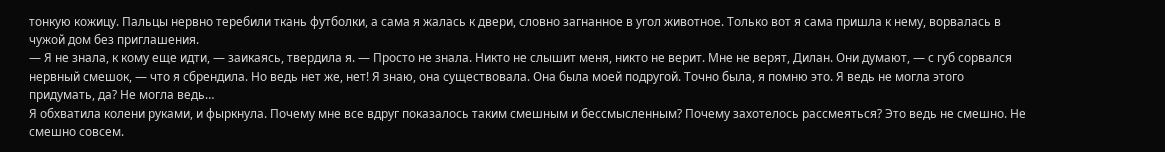тонкую кожицу. Пальцы нервно теребили ткань футболки, а сама я жалась к двери, словно загнанное в угол животное. Только вот я сама пришла к нему, ворвалась в чужой дом без приглашения.
— Я не знала, к кому еще идти, — заикаясь, твердила я. — Просто не знала. Никто не слышит меня, никто не верит. Мне не верят, Дилан. Они думают, — с губ сорвался нервный смешок, — что я сбрендила. Но ведь нет же, нет! Я знаю, она существовала. Она была моей подругой. Точно была, я помню это. Я ведь не могла этого придумать, да? Не могла ведь…
Я обхватила колени руками, и фыркнула. Почему мне все вдруг показалось таким смешным и бессмысленным? Почему захотелось рассмеяться? Это ведь не смешно. Не смешно совсем.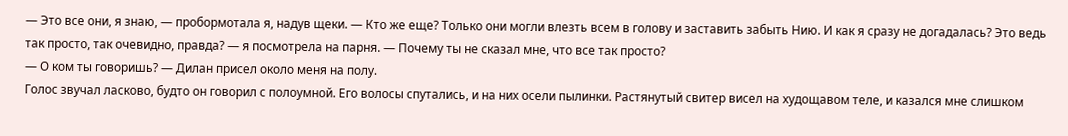— Это все они, я знаю, — пробормотала я, надув щеки. — Кто же еще? Только они могли влезть всем в голову и заставить забыть Нию. И как я сразу не догадалась? Это ведь так просто, так очевидно, правда? — я посмотрела на парня. — Почему ты не сказал мне, что все так просто?
— О ком ты говоришь? — Дилан присел около меня на полу.
Голос звучал ласково, будто он говорил с полоумной. Его волосы спутались, и на них осели пылинки. Растянутый свитер висел на худощавом теле, и казался мне слишком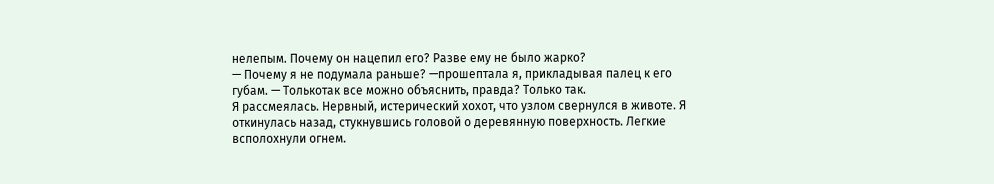нелепым. Почему он нацепил его? Разве ему не было жарко?
— Почему я не подумала раньше? —прошептала я, прикладывая палец к его губам. — Толькотак все можно объяснить, правда? Только так.
Я рассмеялась. Нервный, истерический хохот, что узлом свернулся в животе. Я откинулась назад, стукнувшись головой о деревянную поверхность. Легкие всполохнули огнем.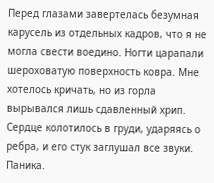Перед глазами завертелась безумная карусель из отдельных кадров, что я не могла свести воедино. Ногти царапали шероховатую поверхность ковра. Мне хотелось кричать, но из горла вырывался лишь сдавленный хрип. Сердце колотилось в груди, ударяясь о ребра, и его стук заглушал все звуки.
Паника.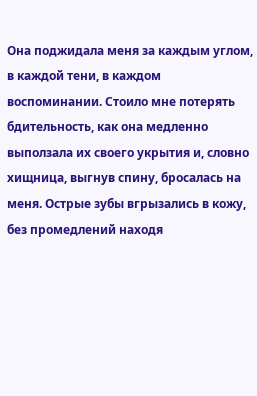Она поджидала меня за каждым углом, в каждой тени, в каждом воспоминании. Стоило мне потерять бдительность, как она медленно выползала их своего укрытия и, словно хищница, выгнув спину, бросалась на меня. Острые зубы вгрызались в кожу, без промедлений находя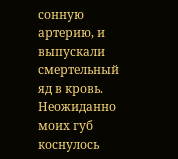сонную артерию, и выпускали смертельный яд в кровь.
Неожиданно моих губ коснулось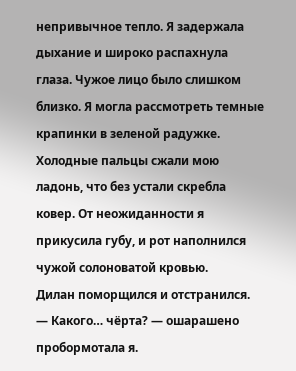непривычное тепло. Я задержала дыхание и широко распахнула глаза. Чужое лицо было слишком близко. Я могла рассмотреть темные крапинки в зеленой радужке. Холодные пальцы сжали мою ладонь, что без устали скребла ковер. От неожиданности я прикусила губу, и рот наполнился чужой солоноватой кровью.
Дилан поморщился и отстранился.
— Какого… чёрта? — ошарашено пробормотала я.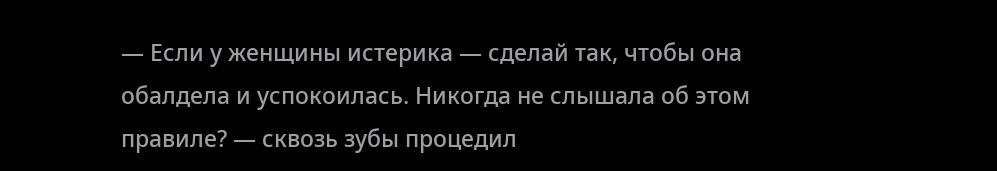— Если у женщины истерика — сделай так, чтобы она обалдела и успокоилась. Никогда не слышала об этом правиле? — сквозь зубы процедил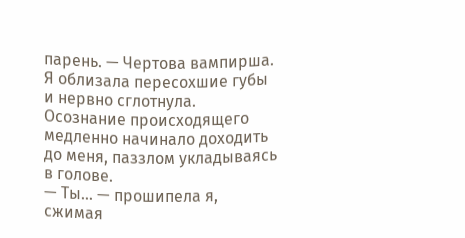парень. — Чертова вампирша.
Я облизала пересохшие губы и нервно сглотнула. Осознание происходящего медленно начинало доходить до меня, паззлом укладываясь в голове.
— Ты… — прошипела я, сжимая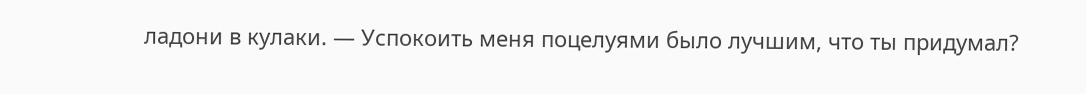ладони в кулаки. — Успокоить меня поцелуями было лучшим, что ты придумал?